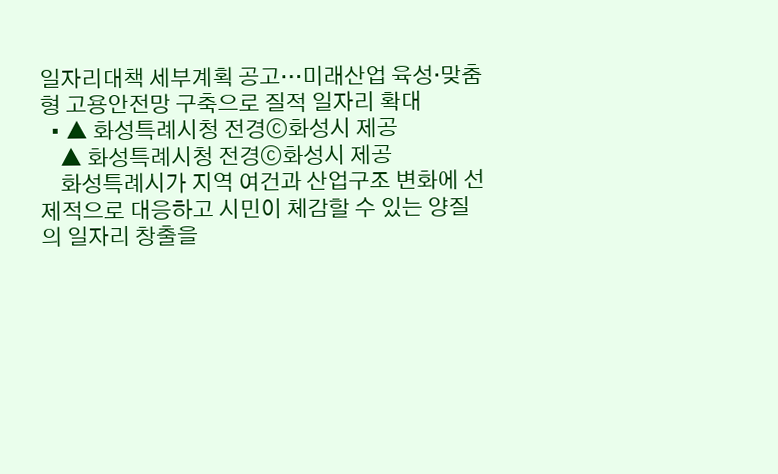일자리대책 세부계획 공고…미래산업 육성·맞춤형 고용안전망 구축으로 질적 일자리 확대
  • ▲ 화성특례시청 전경ⓒ화성시 제공
    ▲ 화성특례시청 전경ⓒ화성시 제공
    화성특례시가 지역 여건과 산업구조 변화에 선제적으로 대응하고 시민이 체감할 수 있는 양질의 일자리 창출을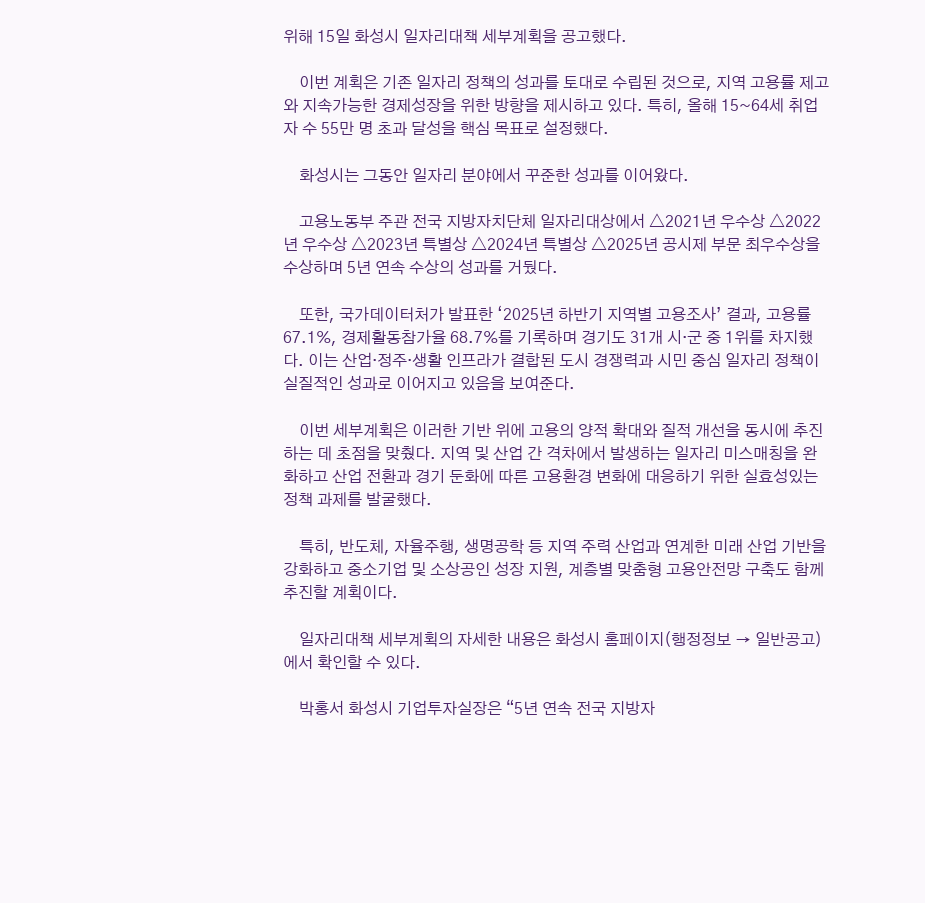위해 15일 화성시 일자리대책 세부계획을 공고했다.

    이번 계획은 기존 일자리 정책의 성과를 토대로 수립된 것으로, 지역 고용률 제고와 지속가능한 경제성장을 위한 방향을 제시하고 있다. 특히, 올해 15~64세 취업자 수 55만 명 초과 달성을 핵심 목표로 설정했다.

    화성시는 그동안 일자리 분야에서 꾸준한 성과를 이어왔다.

    고용노동부 주관 전국 지방자치단체 일자리대상에서 △2021년 우수상 △2022년 우수상 △2023년 특별상 △2024년 특별상 △2025년 공시제 부문 최우수상을 수상하며 5년 연속 수상의 성과를 거뒀다.

    또한, 국가데이터처가 발표한 ‘2025년 하반기 지역별 고용조사’ 결과, 고용률 67.1%, 경제활동참가율 68.7%를 기록하며 경기도 31개 시·군 중 1위를 차지했다. 이는 산업·정주·생활 인프라가 결합된 도시 경쟁력과 시민 중심 일자리 정책이 실질적인 성과로 이어지고 있음을 보여준다.

    이번 세부계획은 이러한 기반 위에 고용의 양적 확대와 질적 개선을 동시에 추진하는 데 초점을 맞췄다. 지역 및 산업 간 격차에서 발생하는 일자리 미스매칭을 완화하고 산업 전환과 경기 둔화에 따른 고용환경 변화에 대응하기 위한 실효성있는 정책 과제를 발굴했다.

    특히, 반도체, 자율주행, 생명공학 등 지역 주력 산업과 연계한 미래 산업 기반을 강화하고 중소기업 및 소상공인 성장 지원, 계층별 맞춤형 고용안전망 구축도 함께 추진할 계획이다.

    일자리대책 세부계획의 자세한 내용은 화성시 홈페이지(행정정보 → 일반공고)에서 확인할 수 있다.

    박홍서 화성시 기업투자실장은 “5년 연속 전국 지방자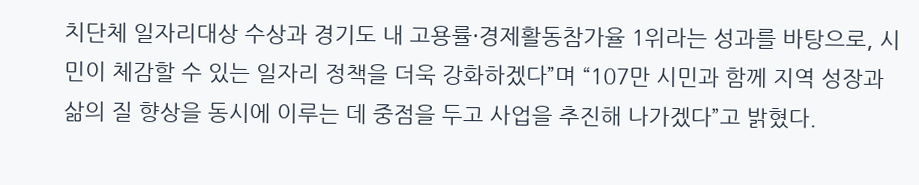치단체 일자리대상 수상과 경기도 내 고용률·경제활동참가율 1위라는 성과를 바탕으로, 시민이 체감할 수 있는 일자리 정책을 더욱 강화하겠다”며 “107만 시민과 함께 지역 성장과 삶의 질 향상을 동시에 이루는 데 중점을 두고 사업을 추진해 나가겠다”고 밝혔다.